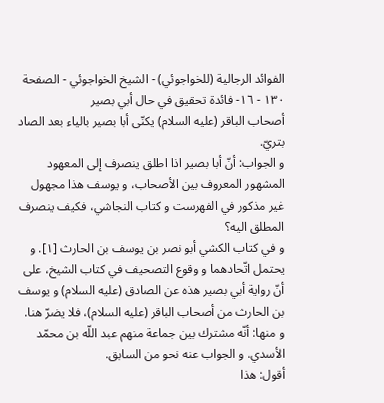الفوائد الرجالية (للخواجوئي) - الشيخ الخواجوئي - الصفحة ١٣٠ - ١٦- فائدة تحقيق في حال أبي بصير
أصحاب الباقر (عليه السلام) يكنّى أبا بصير بالياء بعد الصاد بتريّ.
و الجواب: أنّ أبا بصير اذا اطلق ينصرف إلى المعهود المشهور المعروف بين الأصحاب، و يوسف هذا مجهول غير مذكور في الفهرست و كتاب النجاشي، فكيف ينصرف المطلق اليه؟
و في كتاب الكشي أبو نصر بن يوسف بن الحارث [١]. و يحتمل اتّحادهما و وقوع التصحيف في كتاب الشيخ، على أنّ رواية أبي بصير هذه عن الصادق (عليه السلام) و يوسف بن الحارث من أصحاب الباقر (عليه السلام)، فلا يضرّ هنا.
و منها: أنّه مشترك بين جماعة منهم عبد اللّه بن محمّد الأسدي. و الجواب عنه نحو من السابق.
أقول: هذا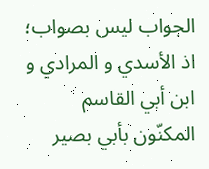الجواب ليس بصواب؛ اذ الأسدي و المرادي و ابن أبي القاسم المكنّون بأبي بصير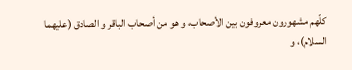كلّهم مشهورون معروفون بين الأصحاب، و هو من أصحاب الباقر و الصادق (عليهما السلام)، و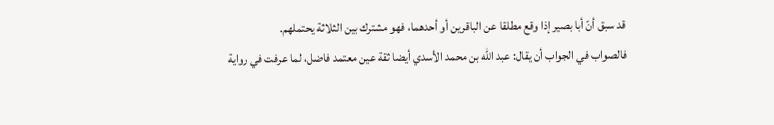قد سبق أنّ أبا بصير إذا وقع مطلقا عن الباقرين أو أحدهما، فهو مشترك بين الثلاثة يحتملهم.
فالصواب في الجواب أن يقال: عبد اللّه بن محمد الأسدي أيضا ثقة عين معتمد فاضل، لما عرفت في رواية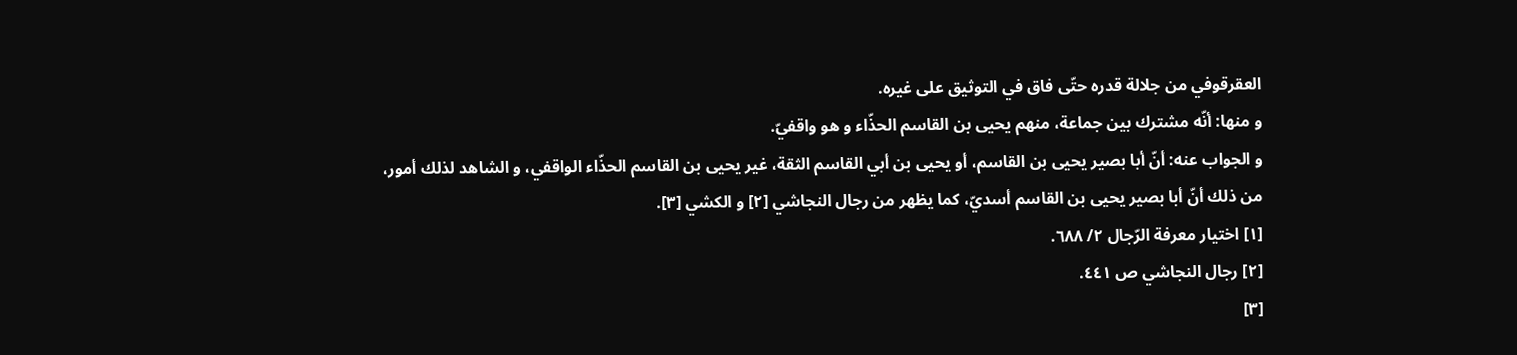العقرقوفي من جلالة قدره حتّى فاق في التوثيق على غيره.
و منها: أنّه مشترك بين جماعة، منهم يحيى بن القاسم الحذّاء و هو واقفيّ.
و الجواب عنه: أنّ أبا بصير يحيى بن القاسم، أو يحيى بن أبي القاسم الثقة، غير يحيى بن القاسم الحذّاء الواقفي، و الشاهد لذلك أمور، من ذلك أنّ أبا بصير يحيى بن القاسم أسديّ، كما يظهر من رجال النجاشي [٢] و الكشي [٣].
[١] اختيار معرفة الرّجال ٢/ ٦٨٨.
[٢] رجال النجاشي ص ٤٤١.
[٣]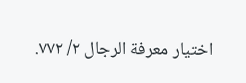اختيار معرفة الرجال ٢/ ٧٧٢.